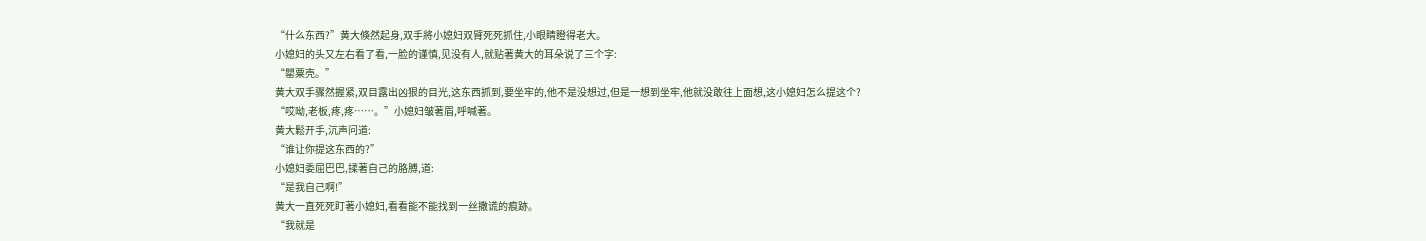“什么东西?”黄大倏然起身,双手將小媳妇双臂死死抓住,小眼睛瞪得老大。
小媳妇的头又左右看了看,一脸的谨慎,见没有人,就贴著黄大的耳朵说了三个字:
“罌粟壳。”
黄大双手骤然握紧,双目露出凶狠的目光,这东西抓到,要坐牢的,他不是没想过,但是一想到坐牢,他就没敢往上面想,这小媳妇怎么提这个?
“哎呦,老板,疼,疼……。”小媳妇皱著眉,呼喊著。
黄大鬆开手,沉声问道:
“谁让你提这东西的?”
小媳妇委屈巴巴,揉著自己的胳膊,道:
“是我自己啊!”
黄大一直死死盯著小媳妇,看看能不能找到一丝撒谎的痕跡。
“我就是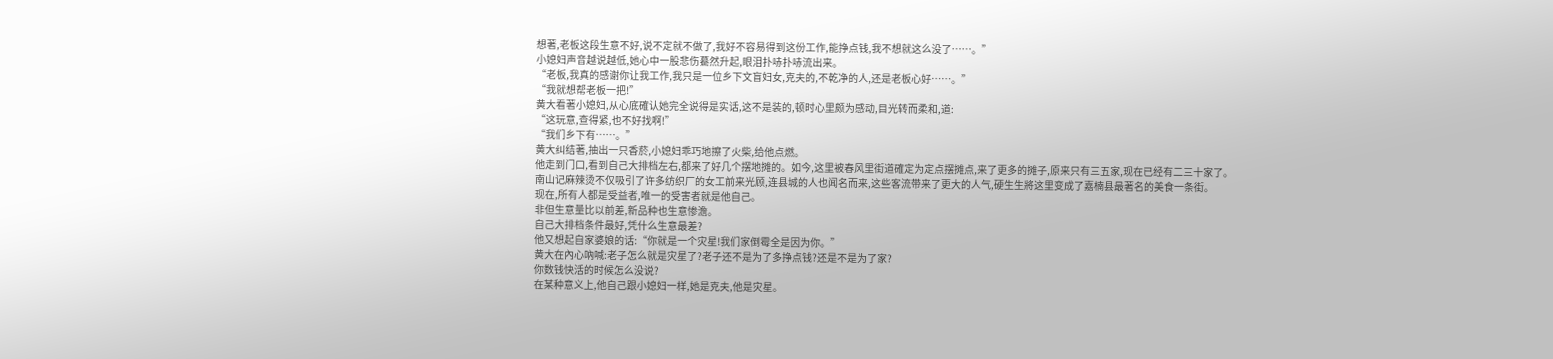想著,老板这段生意不好,说不定就不做了,我好不容易得到这份工作,能挣点钱,我不想就这么没了……。”
小媳妇声音越说越低,她心中一股悲伤驀然升起,眼泪扑哧扑哧流出来。
“老板,我真的感谢你让我工作,我只是一位乡下文盲妇女,克夫的,不乾净的人,还是老板心好……。”
“我就想帮老板一把!”
黄大看著小媳妇,从心底確认她完全说得是实话,这不是装的,顿时心里颇为感动,目光转而柔和,道:
“这玩意,查得紧,也不好找啊!”
“我们乡下有……。”
黄大纠结著,抽出一只香菸,小媳妇乖巧地擦了火柴,给他点燃。
他走到门口,看到自己大排档左右,都来了好几个摆地摊的。如今,这里被春风里街道確定为定点摆摊点,来了更多的摊子,原来只有三五家,现在已经有二三十家了。
南山记麻辣烫不仅吸引了许多纺织厂的女工前来光顾,连县城的人也闻名而来,这些客流带来了更大的人气,硬生生將这里变成了嘉楠县最著名的美食一条街。
现在,所有人都是受益者,唯一的受害者就是他自己。
非但生意量比以前差,新品种也生意惨澹。
自己大排档条件最好,凭什么生意最差?
他又想起自家婆娘的话:“你就是一个灾星!我们家倒霉全是因为你。”
黄大在內心吶喊:老子怎么就是灾星了?老子还不是为了多挣点钱?还是不是为了家?
你数钱快活的时候怎么没说?
在某种意义上,他自己跟小媳妇一样,她是克夫,他是灾星。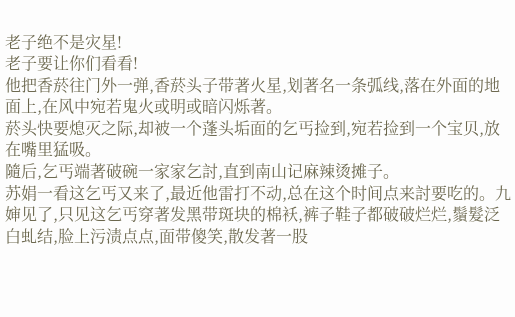老子绝不是灾星!
老子要让你们看看!
他把香菸往门外一弹,香菸头子带著火星,划著名一条弧线,落在外面的地面上,在风中宛若鬼火或明或暗闪烁著。
菸头快要熄灭之际,却被一个蓬头垢面的乞丐捡到,宛若捡到一个宝贝,放在嘴里猛吸。
隨后,乞丐端著破碗一家家乞討,直到南山记麻辣烫摊子。
苏娟一看这乞丐又来了,最近他雷打不动,总在这个时间点来討要吃的。九婶见了,只见这乞丐穿著发黑带斑块的棉袄,裤子鞋子都破破烂烂,鬚髮泛白虬结,脸上污渍点点,面带傻笑,散发著一股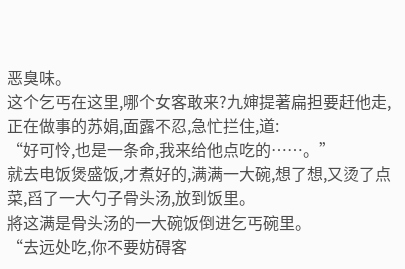恶臭味。
这个乞丐在这里,哪个女客敢来?九婶提著扁担要赶他走,正在做事的苏娟,面露不忍,急忙拦住,道:
“好可怜,也是一条命,我来给他点吃的……。”
就去电饭煲盛饭,才煮好的,满满一大碗,想了想,又烫了点菜,舀了一大勺子骨头汤,放到饭里。
將这满是骨头汤的一大碗饭倒进乞丐碗里。
“去远处吃,你不要妨碍客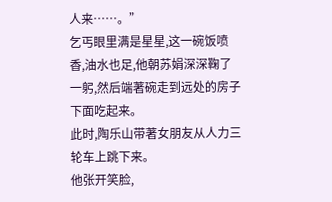人来……。”
乞丐眼里满是星星,这一碗饭喷香,油水也足,他朝苏娟深深鞠了一躬,然后端著碗走到远处的房子下面吃起来。
此时,陶乐山带著女朋友从人力三轮车上跳下来。
他张开笑脸,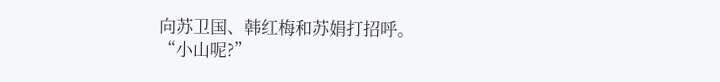向苏卫国、韩红梅和苏娟打招呼。
“小山呢?”